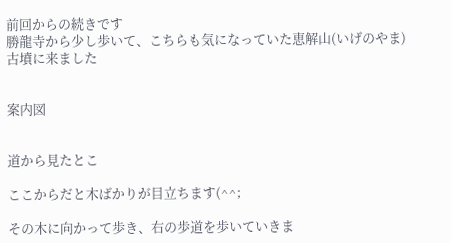前回からの続きです
勝龍寺から少し歩いて、こちらも気になっていた恵解山(いげのやま)古墳に来ました


案内図


道から見たとこ

ここからだと木ばかりが目立ちます(^^;

その木に向かって歩き、右の歩道を歩いていきま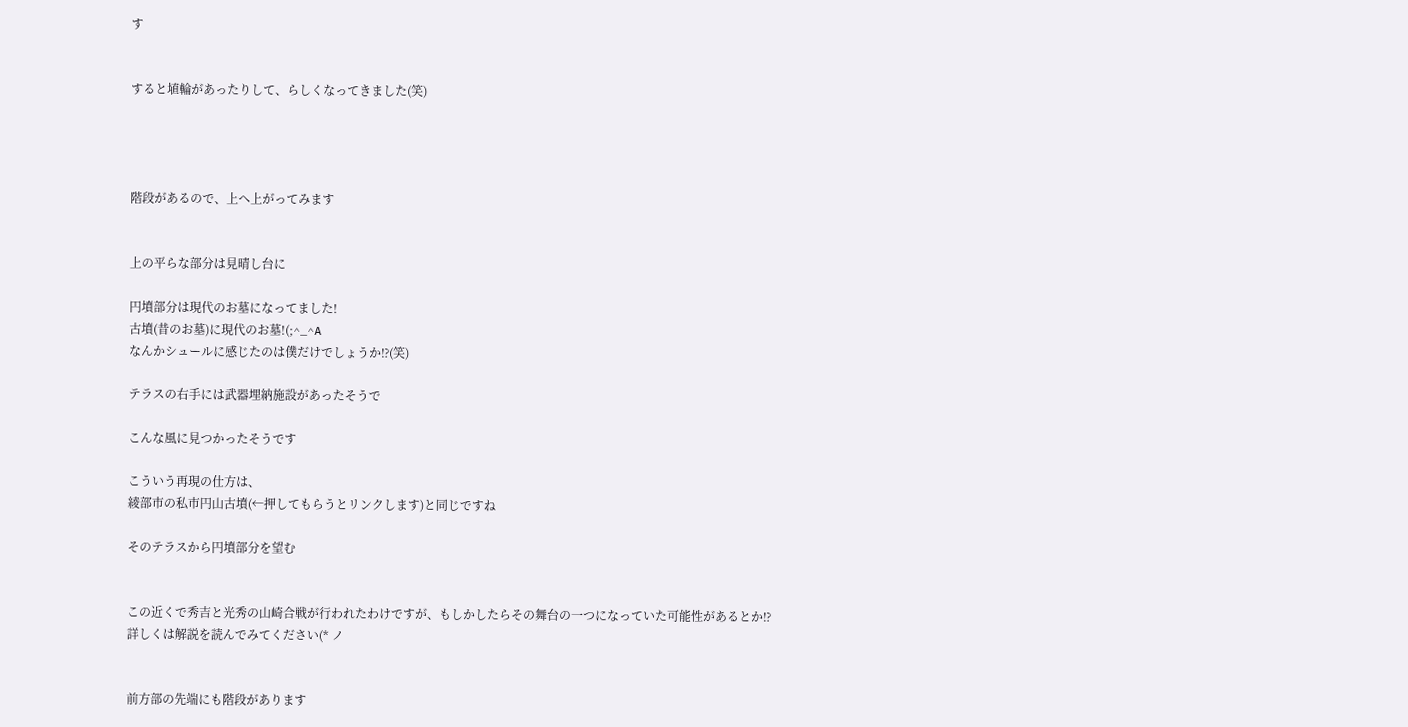す


すると埴輪があったりして、らしくなってきました(笑)




階段があるので、上へ上がってみます


上の平らな部分は見晴し台に

円墳部分は現代のお墓になってました!
古墳(昔のお墓)に現代のお墓!(;^_^A
なんかシュールに感じたのは僕だけでしょうか⁉(笑)

テラスの右手には武器埋納施設があったそうで

こんな風に見つかったそうです

こういう再現の仕方は、
綾部市の私市円山古墳(←押してもらうとリンクします)と同じですね

そのテラスから円墳部分を望む


この近くで秀吉と光秀の山崎合戦が行われたわけですが、もしかしたらその舞台の一つになっていた可能性があるとか⁉
詳しくは解説を読んでみてください(* ノ


前方部の先端にも階段があります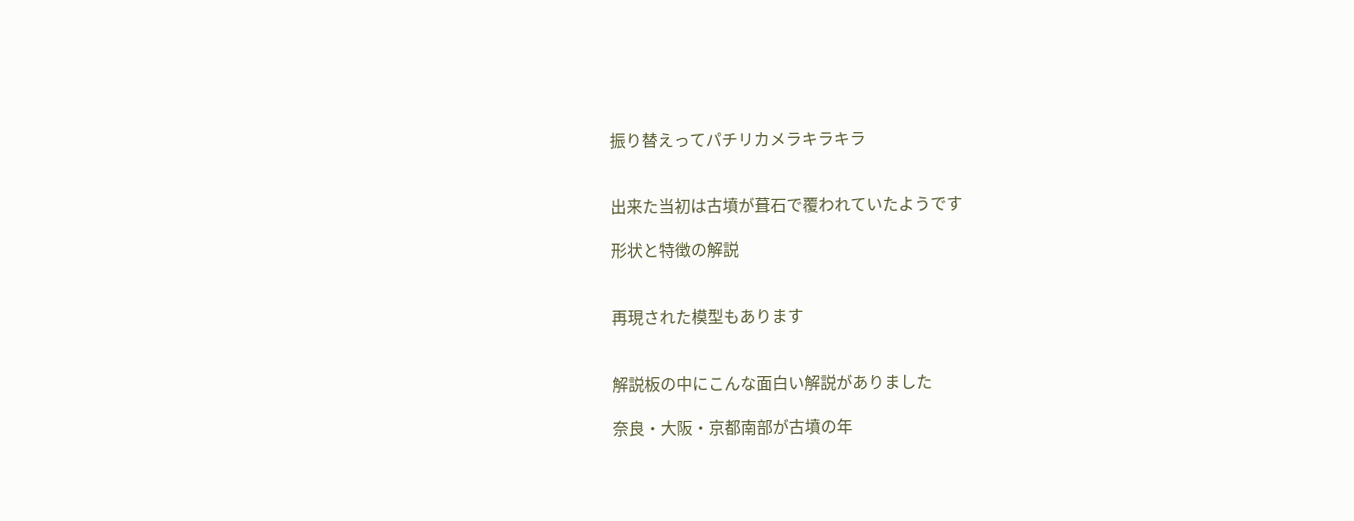振り替えってパチリカメラキラキラ


出来た当初は古墳が葺石で覆われていたようです

形状と特徴の解説


再現された模型もあります


解説板の中にこんな面白い解説がありました

奈良・大阪・京都南部が古墳の年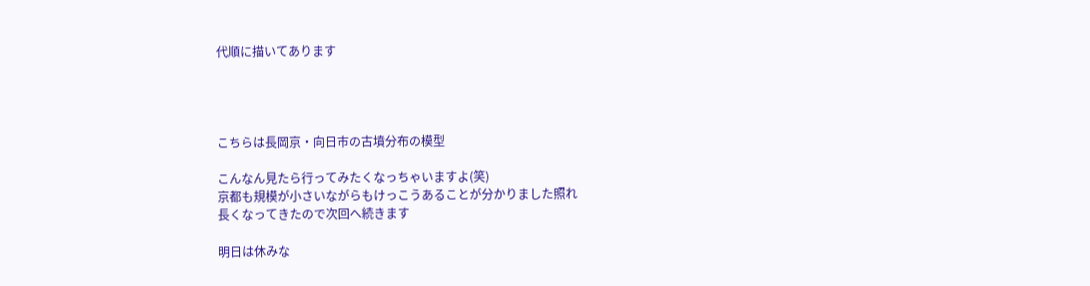代順に描いてあります




こちらは長岡京・向日市の古墳分布の模型

こんなん見たら行ってみたくなっちゃいますよ(笑)
京都も規模が小さいながらもけっこうあることが分かりました照れ
長くなってきたので次回へ続きます

明日は休みな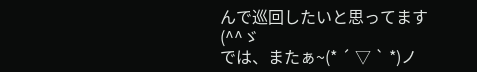んで巡回したいと思ってます(^^ゞ
では、またぁ~(* ´ ▽ ` *)ノ